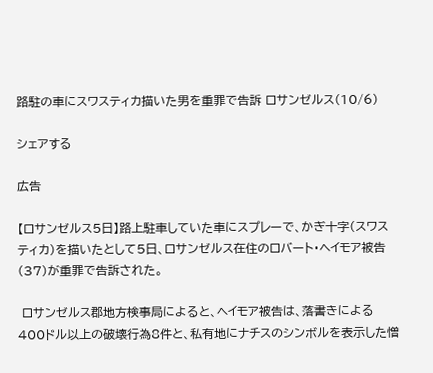路駐の車にスワスティカ描いた男を重罪で告訴 ロサンゼルス(10/6)

シェアする

広告

【ロサンゼルス5日】路上駐車していた車にスプレーで、かぎ十字(スワスティカ)を描いたとして5日、ロサンゼルス在住のロバート・ヘイモア被告(37)が重罪で告訴された。

 ロサンゼルス郡地方検事局によると、ヘイモア被告は、落書きによる400ドル以上の破壊行為8件と、私有地にナチスのシンボルを表示した憎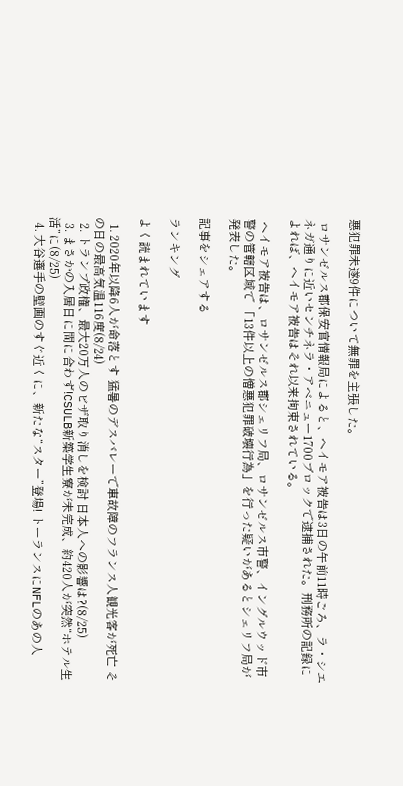悪犯罪未遂9件について無罪を主張した。

 ロサンゼルス郡保安官情報局によると、ヘイモア被告は3日の午前11時ごろ、ラ・シエネガ通りに近いセンチネラ・アベニュー1700ブロックで逮捕された。刑務所の記録によれば、ヘイモア被告はそれ以来拘束されている。

 ヘイモア被告は、ロサンゼルス郡シェリフ局、ロサンゼルス市警、イングルウッド市警の管轄区域で 「13件以上の憎悪犯罪破壊行為」を行った疑いがあるとシェリフ局が発表した。

記事をシェアする

ランキング

よく読まれています

  1. 2020年以降6人が命落とす 猛暑のデスバレーで車故障のフランス人観光客が死亡 その日の最高気温116度(8/24)
  2. トランプ政権、最大20万人のビザ取り消しを検討 日本人への影響は?(8/25)
  3. まさかの入居日に間に合わず!CSULB新築学生寮が未完成、約420人が突然“ホテル生活”に(8/25)
  4. 大谷選手の壁画のすぐ近くに、新たな“スター”登場! トーランスにNFLのあの人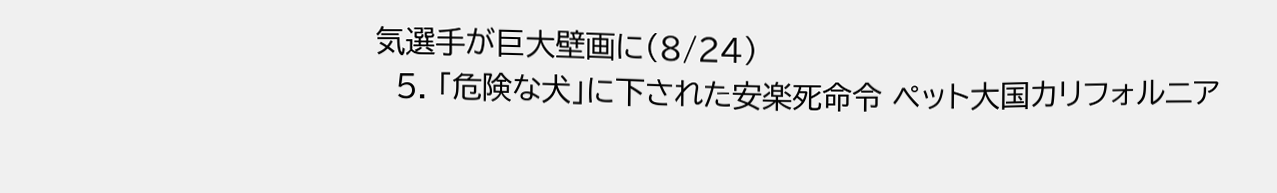気選手が巨大壁画に(8/24)
  5. 「危険な犬」に下された安楽死命令 ペット大国カリフォルニア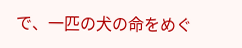で、一匹の犬の命をめぐ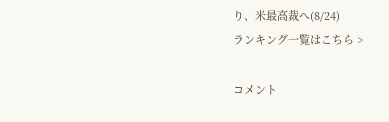り、米最高裁へ(8/24)
ランキング一覧はこちら >

コメント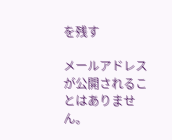を残す

メールアドレスが公開されることはありません。